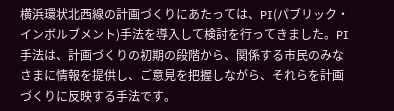横浜環状北西線の計画づくりにあたっては、PI(パブリック・インボルブメント)手法を導入して検討を行ってきました。PI手法は、計画づくりの初期の段階から、関係する市民のみなさまに情報を提供し、ご意見を把握しながら、それらを計画づくりに反映する手法です。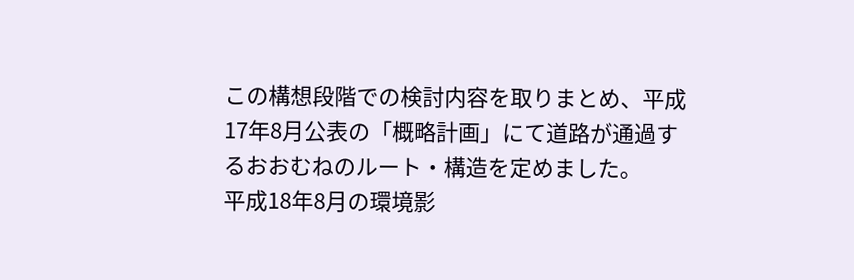この構想段階での検討内容を取りまとめ、平成17年8月公表の「概略計画」にて道路が通過するおおむねのルート・構造を定めました。
平成18年8月の環境影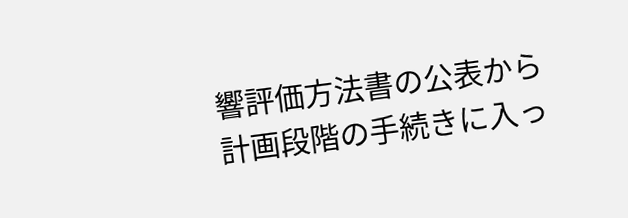響評価方法書の公表から計画段階の手続きに入っ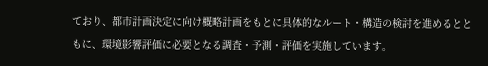ており、都市計画決定に向け概略計画をもとに具体的なルート・構造の検討を進めるとともに、環境影響評価に必要となる調査・予測・評価を実施しています。